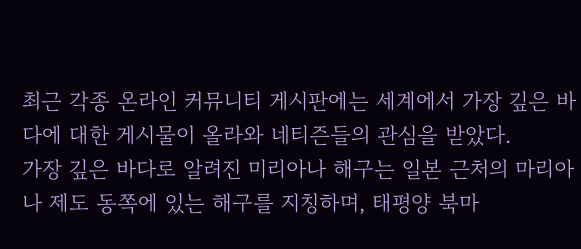최근 각종 온라인 커뮤니티 게시판에는 세계에서 가장 깊은 바다에 대한 게시물이 올라와 네티즌들의 관심을 받았다.
가장 깊은 바다로 알려진 미리아나 해구는 일본 근처의 마리아나 제도 동쪽에 있는 해구를 지칭하며, 태평양 북마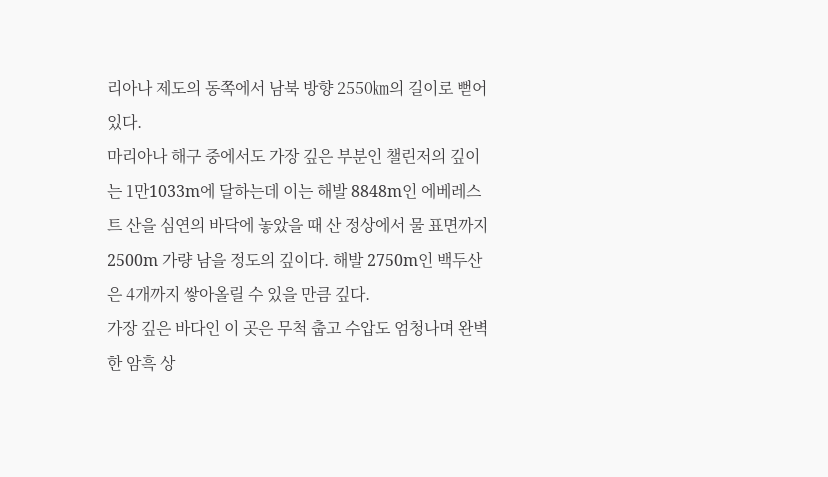리아나 제도의 동쪽에서 남북 방향 2550㎞의 길이로 뻗어있다.
마리아나 해구 중에서도 가장 깊은 부분인 챌린저의 깊이는 1만1033m에 달하는데 이는 해발 8848m인 에베레스트 산을 심연의 바닥에 놓았을 때 산 정상에서 물 표면까지 2500m 가량 남을 정도의 깊이다. 해발 2750m인 백두산은 4개까지 쌓아올릴 수 있을 만큼 깊다.
가장 깊은 바다인 이 곳은 무척 춥고 수압도 엄청나며 완벽한 암흑 상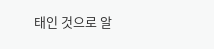태인 것으로 알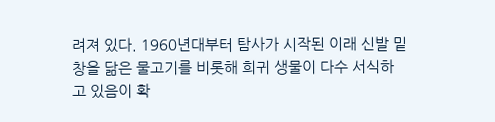려져 있다. 1960년대부터 탐사가 시작된 이래 신발 밑창을 닮은 물고기를 비롯해 희귀 생물이 다수 서식하고 있음이 확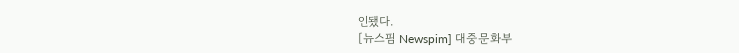인됐다.
[뉴스핌 Newspim] 대중문화부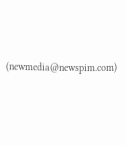(newmedia@newspim.com)